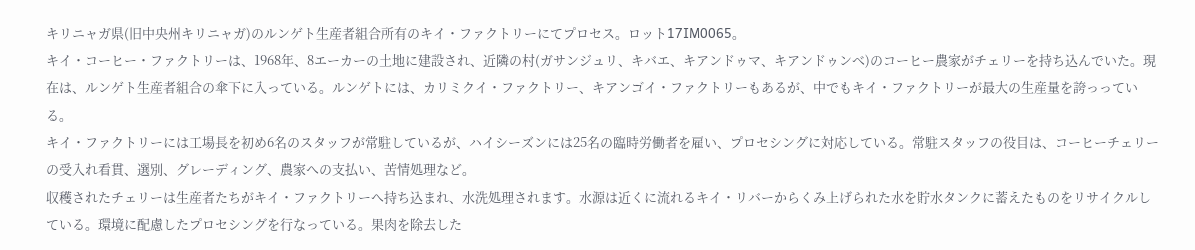キリニャガ県(旧中央州キリニャガ)のルンゲト生産者組合所有のキイ・ファクトリーにてプロセス。ロット17IM0065。
キイ・コーヒー・ファクトリーは、1968年、8エーカーの土地に建設され、近隣の村(ガサンジュリ、キバエ、キアンドゥマ、キアンドゥンべ)のコーヒー農家がチェリーを持ち込んでいた。現在は、ルンゲト生産者組合の傘下に入っている。ルンゲトには、カリミクイ・ファクトリー、キアンゴイ・ファクトリーもあるが、中でもキイ・ファクトリーが最大の生産量を誇っっている。
キイ・ファクトリーには工場長を初め6名のスタッフが常駐しているが、ハイシーズンには25名の臨時労働者を雇い、プロセシングに対応している。常駐スタッフの役目は、コーヒーチェリーの受入れ看貫、選別、グレーディング、農家への支払い、苦情処理など。
収穫されたチェリーは生産者たちがキイ・ファクトリーへ持ち込まれ、水洗処理されます。水源は近くに流れるキイ・リバーからくみ上げられた水を貯水タンクに蓄えたものをリサイクルしている。環境に配慮したプロセシングを行なっている。果肉を除去した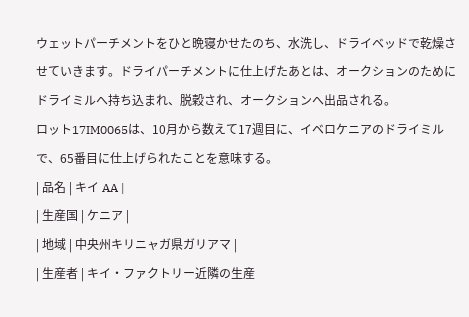ウェットパーチメントをひと晩寝かせたのち、水洗し、ドライベッドで乾燥させていきます。ドライパーチメントに仕上げたあとは、オークションのためにドライミルへ持ち込まれ、脱穀され、オークションへ出品される。
ロット17IM0065は、10月から数えて17週目に、イベロケニアのドライミルで、65番目に仕上げられたことを意味する。
| 品名 | キイ AA |
| 生産国 | ケニア |
| 地域 | 中央州キリニャガ県ガリアマ |
| 生産者 | キイ・ファクトリー近隣の生産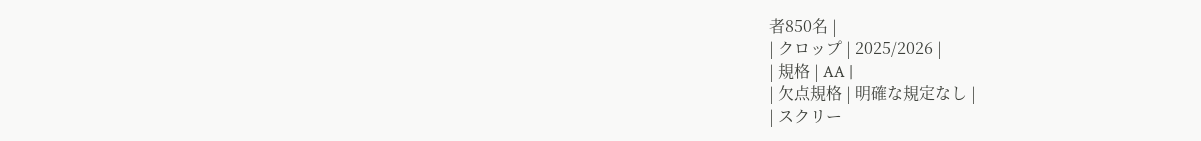者850名 |
| クロップ | 2025/2026 |
| 規格 | AA |
| 欠点規格 | 明確な規定なし |
| スクリー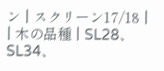ン | スクリーン17/18 |
| 木の品種 | SL28、SL34、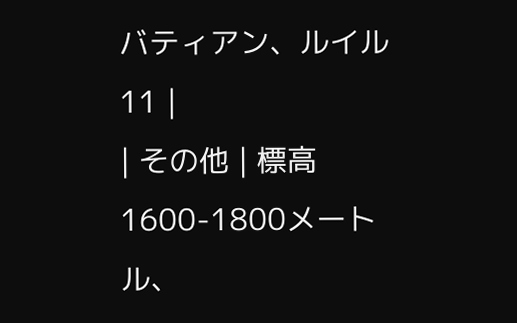バティアン、ルイル11 |
| その他 | 標高1600-1800メートル、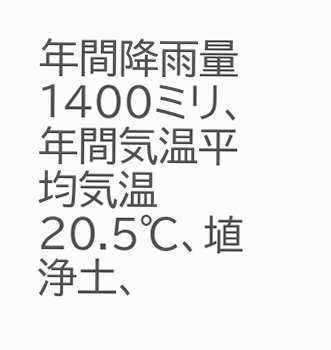年間降雨量1400ミリ、年間気温平均気温20.5℃、埴浄土、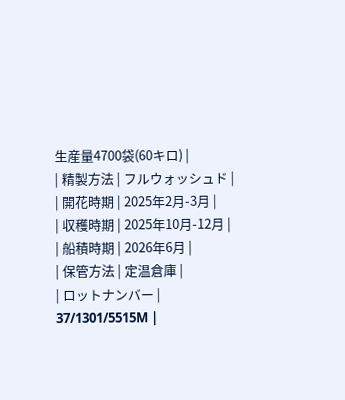生産量4700袋(60キロ) |
| 精製方法 | フルウォッシュド |
| 開花時期 | 2025年2月-3月 |
| 収穫時期 | 2025年10月-12月 |
| 船積時期 | 2026年6月 |
| 保管方法 | 定温倉庫 |
| ロットナンバー | 37/1301/5515M |